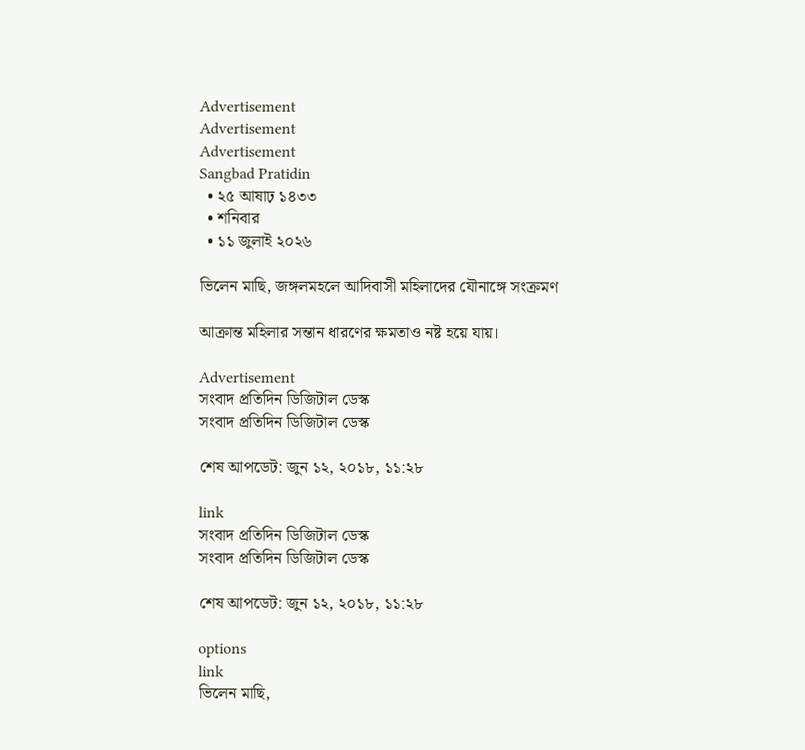Advertisement
Advertisement
Advertisement
Sangbad Pratidin
  • ২৫ আষাঢ় ১৪৩৩
  • শনিবার
  • ১১ জুলাই ২০২৬

ভিলেন মাছি, জঙ্গলমহলে আদিবাসী মহিলাদের যৌনাঙ্গে সংক্রমণ

আক্রান্ত মহিলার সন্তান ধারণের ক্ষমতাও নষ্ট হয়ে যায়।

Advertisement
সংবাদ প্রতিদিন ডিজিটাল ডেস্ক
সংবাদ প্রতিদিন ডিজিটাল ডেস্ক

শেষ আপডেট: জুন ১২, ২০১৮, ১১:২৮

link
সংবাদ প্রতিদিন ডিজিটাল ডেস্ক
সংবাদ প্রতিদিন ডিজিটাল ডেস্ক

শেষ আপডেট: জুন ১২, ২০১৮, ১১:২৮

options
link
ভিলেন মাছি,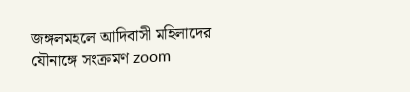জঙ্গলমহলে আদিবাসী মহিলাদের যৌনাঙ্গে সংক্রমণ zoom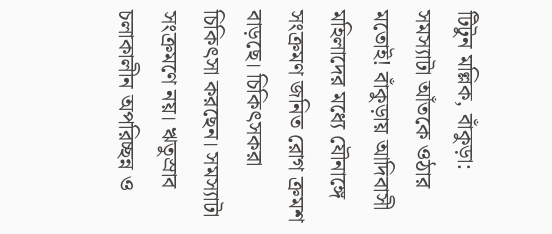টিটুন মল্লিক, বাঁকুড়া: সমস্যাটা আঁতকে ওঠার মতোই! বাঁকুড়ায় আদিবাসী মহিলাদের মধ্যে যৌনাঙ্গে সংক্রমণ জনিত রোগ ক্রমশ বাড়ছে। চিকিৎসকরা চিকিৎসা করছেন। সমস্যাটা সংক্রমণে নয়। ঋতুস্রাব চলাকালীন অপরিচ্ছন্ন ও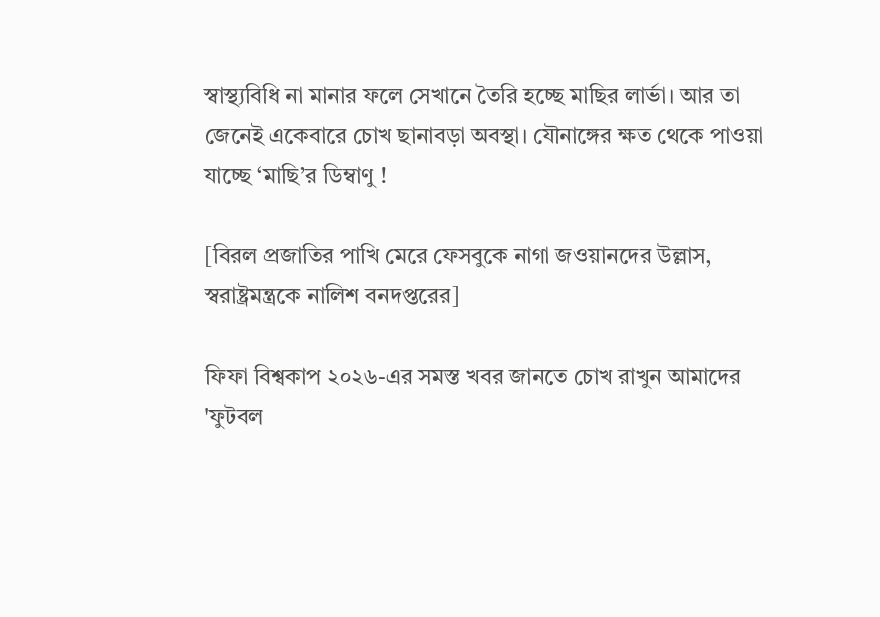স্বাস্থ্যবিধি না মানার ফলে সেখানে তৈরি হচ্ছে মাছির লার্ভা। আর তা জেনেই একেবারে চোখ ছানাবড়া অবস্থা। যৌনাঙ্গের ক্ষত থেকে পাওয়া যাচ্ছে ‘মাছি’র ডিম্বাণু !

[বিরল প্রজাতির পাখি মেরে ফেসবুকে নাগা জওয়ানদের উল্লাস, স্বরাষ্ট্রমন্ত্রকে নালিশ বনদপ্তরের]

ফিফা বিশ্বকাপ ২০২৬-এর সমস্ত খবর জানতে চোখ রাখুন আমাদের 'ফুটবল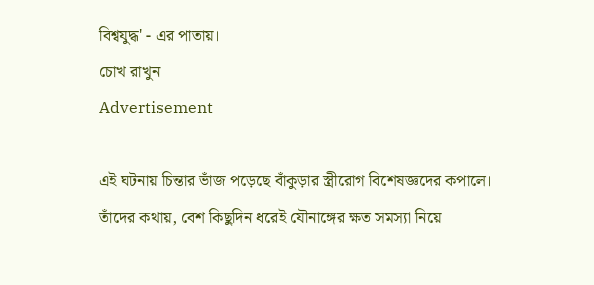বিশ্বযুদ্ধ' - এর পাতায়।
চোখ রাখুন
Advertisement

এই ঘটনায় চিন্তার ভাঁজ পড়েছে বাঁকুড়ার স্ত্রীরোগ বিশেষজ্ঞদের কপালে। তাঁদের কথায়, বেশ কিছুদিন ধরেই যৌনাঙ্গের ক্ষত সমস্যা নিয়ে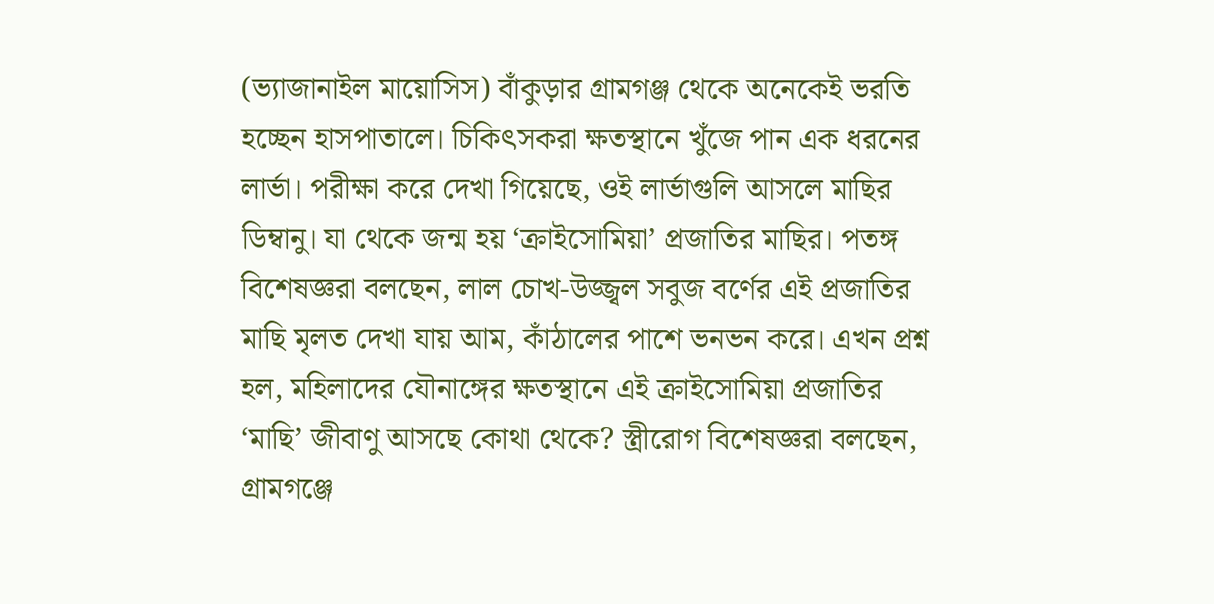(ভ্যাজানাইল মায়োসিস) বাঁকুড়ার গ্রামগঞ্জ থেকে অনেকেই ভরতি হচ্ছেন হাসপাতালে। চিকিৎসকরা ক্ষতস্থানে খুঁজে পান এক ধরনের লার্ভা। পরীক্ষা করে দেখা গিয়েছে, ওই লার্ভাগুলি আসলে মাছির ডিম্বানু। যা থেকে জন্ম হয় ‘ক্রাইসোমিয়া’ প্রজাতির মাছির। পতঙ্গ বিশেষজ্ঞরা বলছেন, লাল চোখ-উজ্জ্বল সবুজ বর্ণের এই প্রজাতির মাছি মৃলত দেখা যায় আম, কাঁঠালের পাশে ভনভন করে। এখন প্রশ্ন হল, মহিলাদের যৌনাঙ্গের ক্ষতস্থানে এই ক্রাইসোমিয়া প্রজাতির ‘মাছি’ জীবাণু আসছে কোথা থেকে? স্ত্রীরোগ বিশেষজ্ঞরা বলছেন, গ্রামগঞ্জে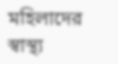মহিলাদের স্বাস্থ্য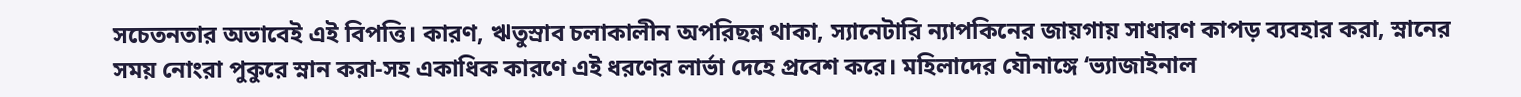সচেতনতার অভাবেই এই বিপত্তি। কারণ, ঋতুস্রাব চলাকালীন অপরিছন্ন থাকা, স্যানেটারি ন্যাপকিনের জায়গায় সাধারণ কাপড় ব্যবহার করা, স্নানের সময় নোংরা পুকুরে স্নান করা-সহ একাধিক কারণে এই ধরণের লার্ভা দেহে প্রবেশ করে। মহিলাদের যৌনাঙ্গে ‘ভ্যাজাইনাল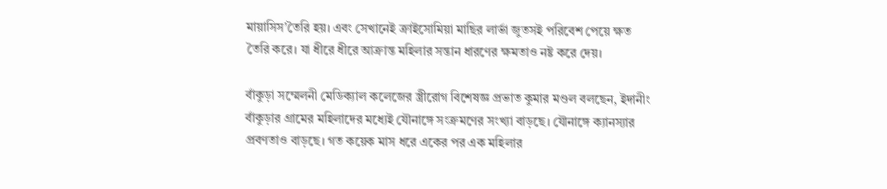মায়াসিস’তৈরি হয়। এবং সেখানেই ক্রাইসোমিয়া মাছির লার্ভা জুতসই পরিবেশ পেয়ে ক্ষত তৈরি করে। যা ধীরে ধীরে আক্রান্ত মহিলার সন্তান ধারণের ক্ষমতাও নষ্ট করে দেয়।

বাঁকুড়া সম্মেলনী মেডিক্যাল কলেজের স্ত্রীরোগ বিশেষজ্ঞ প্রভাত কুমার মণ্ডল বলছেন, ইদানীং বাঁকুড়ার গ্রামের মহিলাদের মধ্যেই যৌনাঙ্গে সংক্রমণের সংখ্যা বাড়ছে। যৌনাঙ্গে ক্যানস্যার প্রবণতাও বাড়ছে। গত কয়েক মাস ধরে একের পর এক মহিলার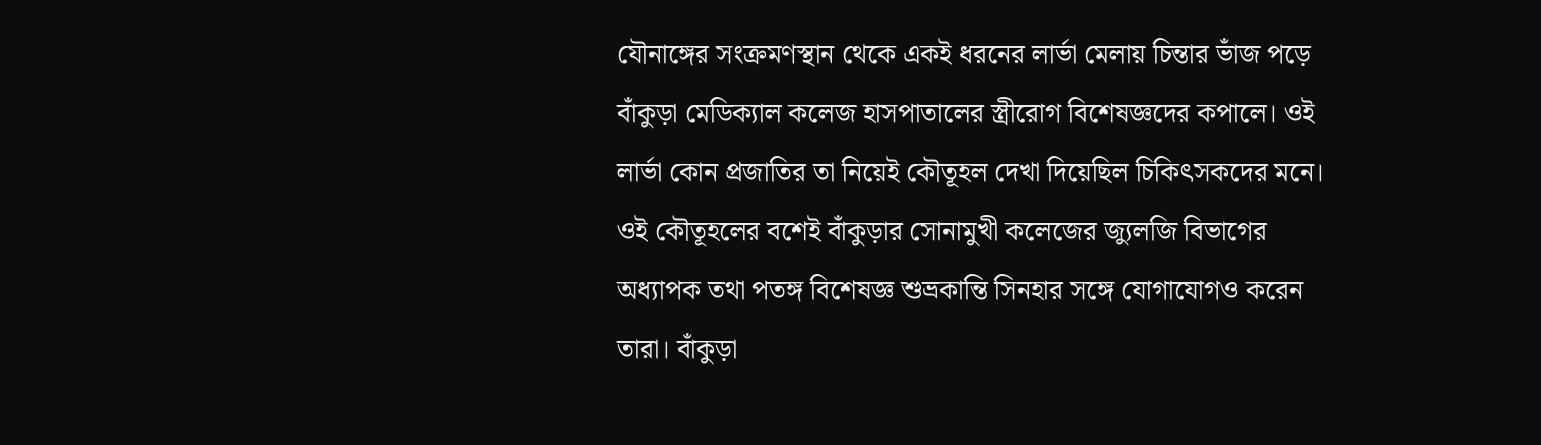যৌনাঙ্গের সংক্রমণস্থান থেকে একই ধরনের লার্ভা মেলায় চিন্তার ভাঁজ পড়ে বাঁকুড়া মেডিক্যাল কলেজ হাসপাতালের স্ত্রীরোগ বিশেষজ্ঞদের কপালে। ওই লার্ভা কোন প্রজাতির তা নিয়েই কৌতূহল দেখা দিয়েছিল চিকিৎসকদের মনে। ওই কৌতূহলের বশেই বাঁকুড়ার সোনামুখী কলেজের জ্যুলজি বিভাগের অধ্যাপক তথা পতঙ্গ বিশেষজ্ঞ শুভ্রকান্তি সিনহার সঙ্গে যোগাযোগও করেন তারা। বাঁকুড়া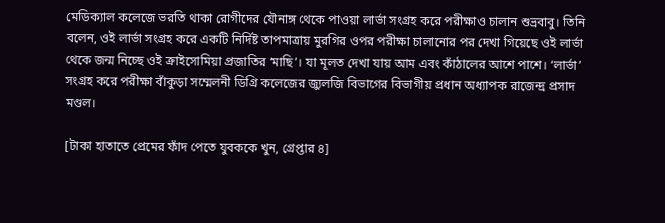মেডিক্যাল কলেজে ভরতি থাকা রোগীদের যৌনাঙ্গ থেকে পাওয়া লার্ভা সংগ্রহ করে পরীক্ষাও চালান শুভ্রবাবু। তিনি বলেন, ওই লার্ভা সংগ্রহ করে একটি নির্দিষ্ট তাপমাত্রায় মুরগির ওপর পরীক্ষা চালানোর পর দেখা গিয়েছে ওই লার্ভা থেকে জন্ম নিচ্ছে ওই ক্রাইসোমিয়া প্রজাতির ‘মাছি’। যা মূলত দেখা যায় আম এবং কাঁঠালের আশে পাশে। ‘লার্ভা’ সংগ্রহ করে পরীক্ষা বাঁকুড়া সম্মেলনী ডিগ্রি কলেজের জ্যুলজি বিভাগের বিভাগীয় প্রধান অধ্যাপক রাজেন্দ্র প্রসাদ মণ্ডল।

[টাকা হাতাতে প্রেমের ফাঁদ পেতে যুবককে খুন, গ্রেপ্তার ৪]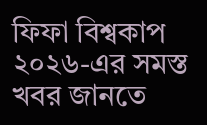ফিফা বিশ্বকাপ ২০২৬-এর সমস্ত খবর জানতে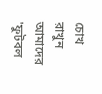চোখ রাখুন আমাদের 'ফুটবল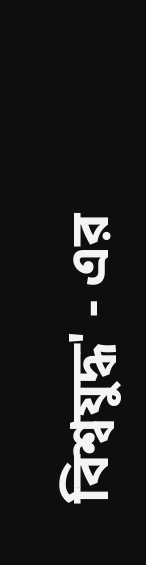বিশ্বযুদ্ধ' - এর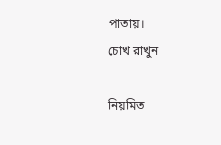পাতায়।
চোখ রাখুন

নিয়মিত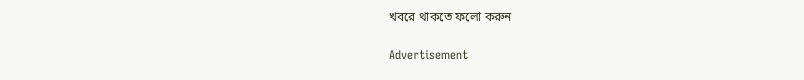খবরে থাকতে ফলো করুন

Advertisement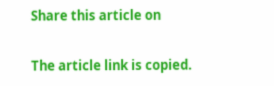Share this article on

The article link is copied.